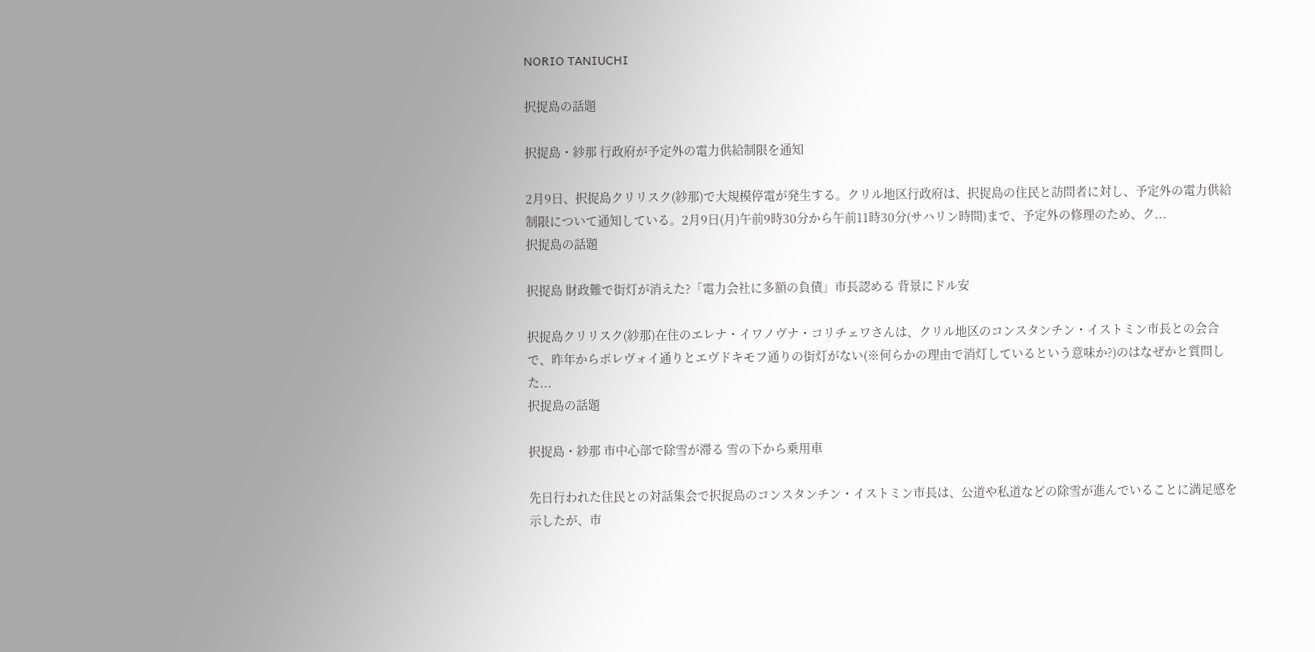NORIO TANIUCHI

択捉島の話題

択捉島・紗那 行政府が予定外の電力供給制限を通知

2月9日、択捉島クリリスク(紗那)で大規模停電が発生する。クリル地区行政府は、択捉島の住民と訪問者に対し、予定外の電力供給制限について通知している。2月9日(月)午前9時30分から午前11時30分(サハリン時間)まで、予定外の修理のため、ク...
択捉島の話題

択捉島 財政難で街灯が消えた?「電力会社に多額の負債」市長認める 背景にドル安

択捉島クリリスク(紗那)在住のエレナ・イワノヴナ・コリチェワさんは、クリル地区のコンスタンチン・イストミン市長との会合で、昨年からポレヴォイ通りとエヴドキモフ通りの街灯がない(※何らかの理由で消灯しているという意味か?)のはなぜかと質問した...
択捉島の話題

択捉島・紗那 市中心部で除雪が滞る 雪の下から乗用車

先日行われた住民との対話集会で択捉島のコンスタンチン・イストミン市長は、公道や私道などの除雪が進んでいることに満足感を示したが、市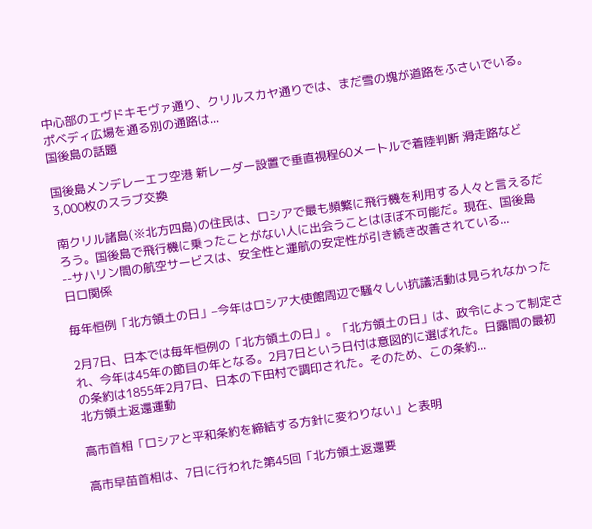中心部のエヴドキモヴァ通り、クリルスカヤ通りでは、まだ雪の塊が道路をふさいでいる。ポベディ広場を通る別の通路は...
国後島の話題

国後島メンデレーエフ空港 新レーダー設置で垂直視程60メートルで着陸判断 滑走路など3,000枚のスラブ交換

南クリル諸島(※北方四島)の住民は、ロシアで最も頻繁に飛行機を利用する人々と言えるだろう。国後島で飛行機に乗ったことがない人に出会うことはほぼ不可能だ。現在、国後島--サハリン間の航空サービスは、安全性と運航の安定性が引き続き改善されている...
日ロ関係

毎年恒例「北方領土の日」–今年はロシア大使館周辺で騒々しい抗議活動は見られなかった

2月7日、日本では毎年恒例の「北方領土の日」。「北方領土の日」は、政令によって制定され、今年は45年の節目の年となる。2月7日という日付は意図的に選ばれた。日露間の最初の条約は1855年2月7日、日本の下田村で調印された。そのため、この条約...
北方領土返還運動

高市首相「ロシアと平和条約を締結する方針に変わりない」と表明

高市早苗首相は、7日に行われた第45回「北方領土返還要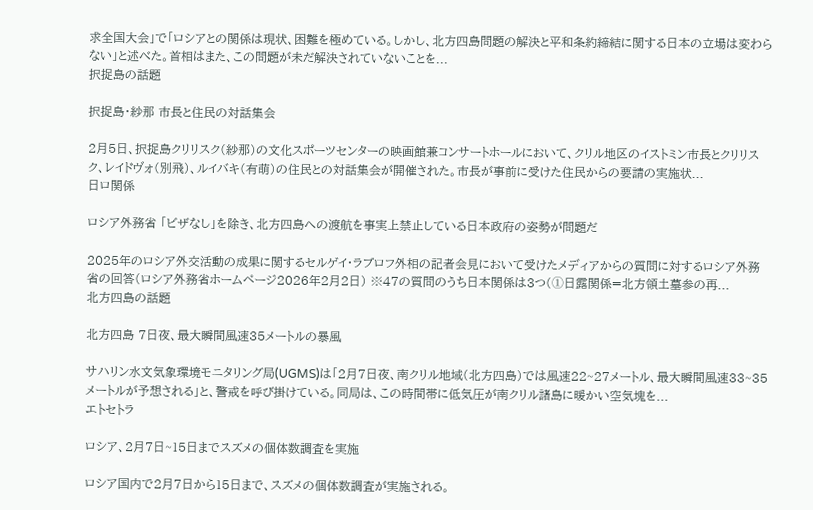求全国大会」で「ロシアとの関係は現状、困難を極めている。しかし、北方四島問題の解決と平和条約締結に関する日本の立場は変わらない」と述べた。首相はまた、この問題が未だ解決されていないことを...
択捉島の話題

択捉島・紗那 市長と住民の対話集会

2月5日、択捉島クリリスク(紗那)の文化スポーツセンターの映画館兼コンサートホールにおいて、クリル地区のイストミン市長とクリリスク、レイドヴォ(別飛)、ルイバキ(有萌)の住民との対話集会が開催された。市長が事前に受けた住民からの要請の実施状...
日ロ関係

ロシア外務省 「ビザなし」を除き、北方四島への渡航を事実上禁止している日本政府の姿勢が問題だ

2025年のロシア外交活動の成果に関するセルゲイ・ラブロフ外相の記者会見において受けたメディアからの質問に対するロシア外務省の回答(ロシア外務省ホームページ2026年2月2日) ※47の質問のうち日本関係は3つ(➀日露関係=北方領土墓参の再...
北方四島の話題

北方四島 7日夜、最大瞬間風速35メートルの暴風

サハリン水文気象環境モニタリング局(UGMS)は「2月7日夜、南クリル地域(北方四島)では風速22~27メートル、最大瞬間風速33~35メートルが予想される」と、警戒を呼び掛けている。同局は、この時間帯に低気圧が南クリル諸島に暖かい空気塊を...
エトセトラ

ロシア、2月7日~15日までスズメの個体数調査を実施

ロシア国内で2月7日から15日まで、スズメの個体数調査が実施される。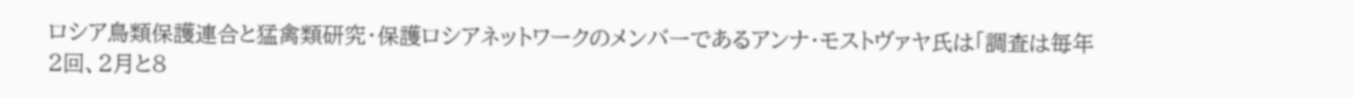ロシア鳥類保護連合と猛禽類研究・保護ロシアネットワークのメンバーであるアンナ・モストヴァヤ氏は「調査は毎年2回、2月と8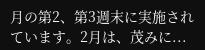月の第2、第3週末に実施されています。2月は、茂みに...